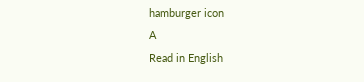hamburger icon
A
Read in English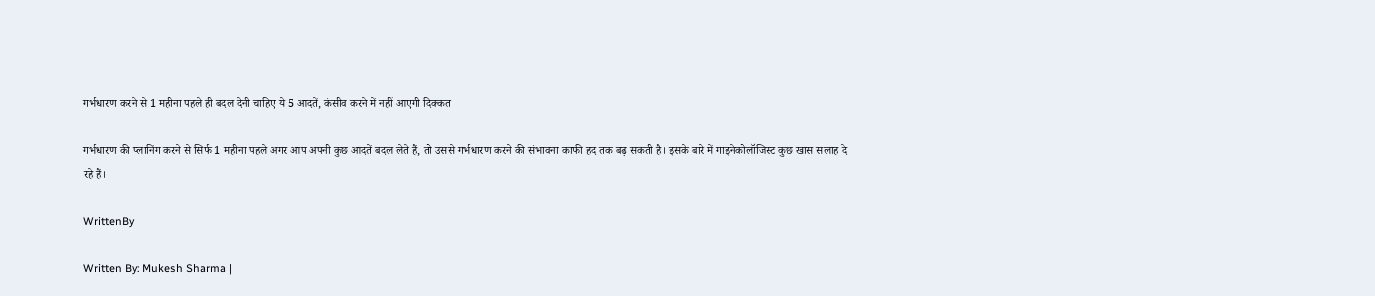गर्भधारण करने से 1 महीना पहले ही बदल देनी चाहिए ये 5 आदतें, कंसीव करने में नहीं आएगी दिक्कत

गर्भधारण की प्लानिंग करने से सिर्फ 1 महीना पहले अगर आप अपनी कुछ आदतें बदल लेते हैं, तो उससे गर्भधारण करने की संभावना काफी हद तक बढ़ सकती है। इसके बारे में गाइनेकोलॉजिस्ट कुछ खास सलाह दे रहे हैं।

WrittenBy

Written By: Mukesh Sharma |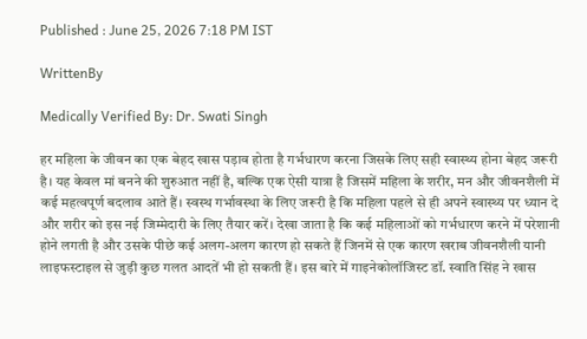Published : June 25, 2026 7:18 PM IST

WrittenBy

Medically Verified By: Dr. Swati Singh

हर महिला के जीवन का एक बेहद खास पड़ाव होता है गर्भधारण करना जिसके लिए सही स्वास्थ्य होना बेहद जरूरी है। यह केवल मां बनने की शुरुआत नहीं है, बल्कि एक ऐसी यात्रा है जिसमें महिला के शरीर, मन और जीवनशैली में कई महत्वपूर्ण बदलाव आते हैं। स्वस्थ गर्भावस्था के लिए जरूरी है कि महिला पहले से ही अपने स्वास्थ्य पर ध्यान दे और शरीर को इस नई जिम्मेदारी के लिए तैयार करें। देखा जाता है कि कई महिलाओं को गर्भधारण करने में परेशानी होने लगती है और उसके पीछे कई अलग-अलग कारण हो सकते हैं जिनमें से एक कारण खराब जीवनशैली यानी लाइफस्टाइल से जुड़ी कुछ गलत आदतें भी हो सकती हैं। इस बारे में गाइनेकोलॉजिस्ट डॉ. स्वाति सिंह ने खास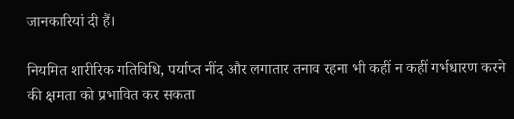जानकारियां दी हैं।

नियमित शारीरिक गतिविधि, पर्याप्त नींद और लगातार तनाव रहना भी कहीं न कहीं गर्भधारण करने की क्षमता को प्रभावित कर सकता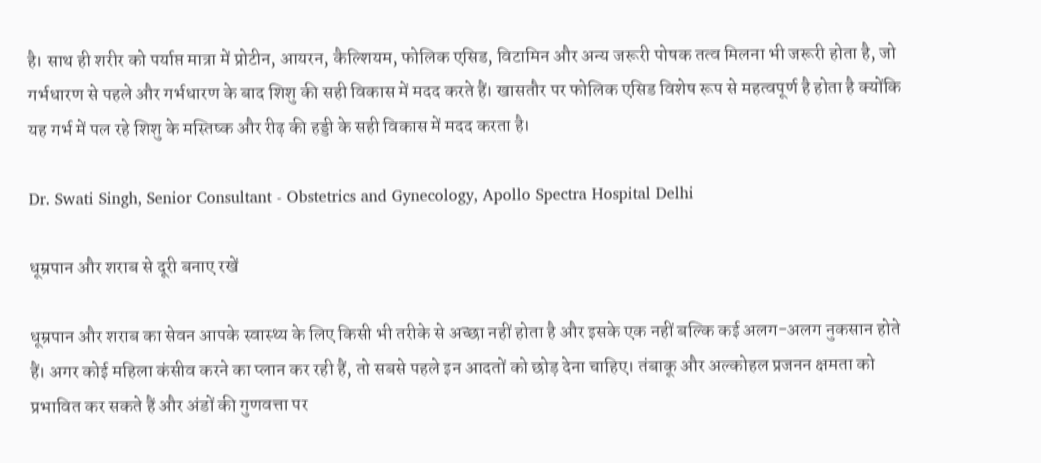है। साथ ही शरीर को पर्याप्त मात्रा में प्रोटीन, आयरन, कैल्शियम, फोलिक एसिड, विटामिन और अन्य जरूरी पोषक तत्व मिलना भी जरूरी होता है, जो गर्भधारण से पहले और गर्भधारण के बाद शिशु की सही विकास में मदद करते हैं। खासतौर पर फोलिक एसिड विशेष रूप से महत्वपूर्ण है होता है क्योंकि यह गर्भ में पल रहे शिशु के मस्तिष्क और रीढ़ की हड्डी के सही विकास में मदद करता है।

Dr. Swati Singh, Senior Consultant - Obstetrics and Gynecology, Apollo Spectra Hospital Delhi

धूम्रपान और शराब से दूरी बनाए रखें

धूम्रपान और शराब का सेवन आपके स्वास्थ्य के लिए किसी भी तरीके से अच्छा नहीं होता है और इसके एक नहीं बल्कि कई अलग-अलग नुकसान होते हैं। अगर कोई महिला कंसीव करने का प्लान कर रही हैं, तो सबसे पहले इन आदतों को छोड़ देना चाहिए। तंबाकू और अल्कोहल प्रजनन क्षमता को प्रभावित कर सकते हैं और अंडों की गुणवत्ता पर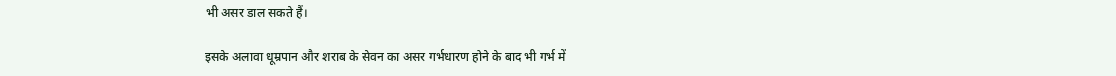भी असर डाल सकते हैं।

इसके अलावा धूम्रपान और शराब के सेवन का असर गर्भधारण होने के बाद भी गर्भ में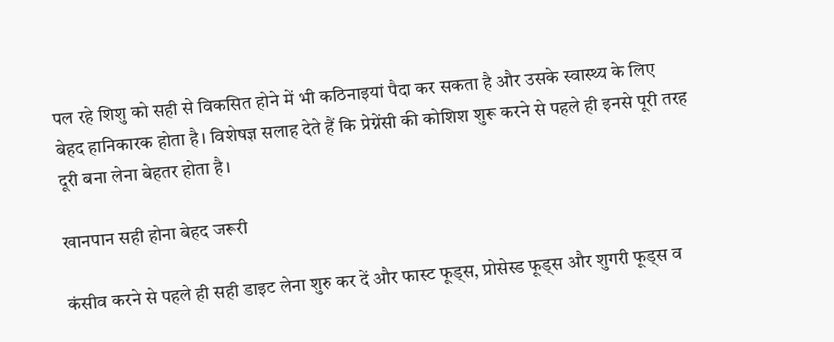पल रहे शिशु को सही से विकसित होने में भी कठिनाइयां पैदा कर सकता है और उसके स्वास्थ्य के लिए बेहद हानिकारक होता है। विशेषज्ञ सलाह देते हैं कि प्रेग्नेंसी की कोशिश शुरू करने से पहले ही इनसे पूरी तरह दूरी बना लेना बेहतर होता है।

खानपान सही होना बेहद जरूरी

कंसीव करने से पहले ही सही डाइट लेना शुरु कर दें और फास्ट फूड्स, प्रोसेस्ड फूड्स और शुगरी फूड्स व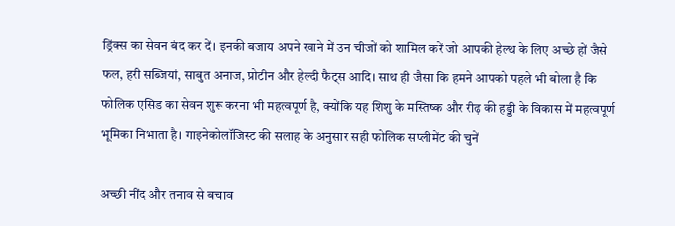ड्रिंक्स का सेवन बंद कर दें। इनकी बजाय अपने खाने में उन चीजों को शामिल करें जो आपकी हेल्थ के लिए अच्छे हों जैसे फल, हरी सब्जियां, साबुत अनाज, प्रोटीन और हेल्दी फैट्स आदि। साथ ही जैसा कि हमने आपको पहले भी बोला है कि फोलिक एसिड का सेवन शुरू करना भी महत्वपूर्ण है, क्योंकि यह शिशु के मस्तिष्क और रीढ़ की हड्डी के विकास में महत्वपूर्ण भूमिका निभाता है। गाइनेकोलॉजिस्ट की सलाह के अनुसार सही फोलिक सप्लीमेंट की चुनें

अच्छी नींद और तनाव से बचाव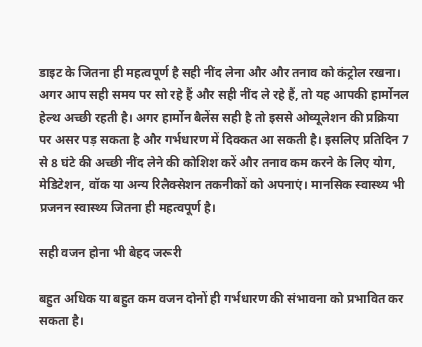डाइट के जितना ही महत्वपूर्ण है सही नींद लेना और और तनाव को कंट्रोल रखना। अगर आप सही समय पर सो रहे हैं और सही नींद ले रहे हैं, तो यह आपकी हार्मोनल हेल्थ अच्छी रहती है। अगर हार्मोन बैलेंस सही है तो इससे ओव्यूलेशन की प्रक्रिया पर असर पड़ सकता है और गर्भधारण में दिक्कत आ सकती है। इसलिए प्रतिदिन 7 से 8 घंटे की अच्छी नींद लेने की कोशिश करें और तनाव कम करने के लिए योग, मेडिटेशन, वॉक या अन्य रिलैक्सेशन तकनीकों को अपनाएं। मानसिक स्वास्थ्य भी प्रजनन स्वास्थ्य जितना ही महत्वपूर्ण है।

सही वजन होना भी बेहद जरूरी

बहुत अधिक या बहुत कम वजन दोनों ही गर्भधारण की संभावना को प्रभावित कर सकता है।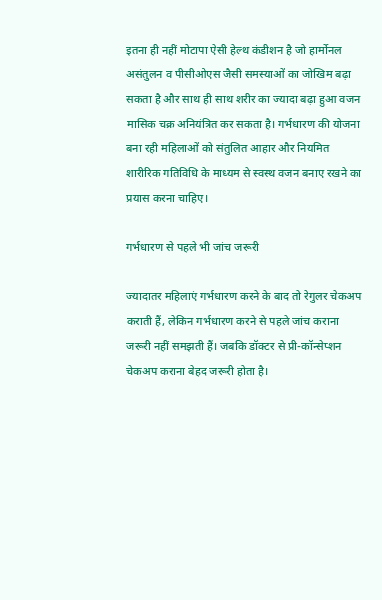इतना ही नहीं मोटापा ऐसी हेल्थ कंडीशन है जो हार्मोनल असंतुलन व पीसीओएस जैसी समस्याओं का जोखिम बढ़ा सकता है और साथ ही साथ शरीर का ज्यादा बढ़ा हुआ वजन मासिक चक्र अनियंत्रित कर सकता है। गर्भधारण की योजना बना रही महिलाओं को संतुलित आहार और नियमित शारीरिक गतिविधि के माध्यम से स्वस्थ वजन बनाए रखने का प्रयास करना चाहिए।

गर्भधारण से पहले भी जांच जरूरी

ज्यादातर महिलाएं गर्भधारण करने के बाद तो रेगुलर चेकअप कराती हैं, लेकिन गर्भधारण करने से पहले जांच कराना जरूरी नहीं समझती हैं। जबकि डॉक्टर से प्री-कॉन्सेप्शन चेकअप कराना बेहद जरूरी होता है।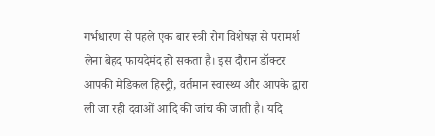गर्भधारण से पहले एक बार स्त्री रोग विशेषज्ञ से परामर्श लेना बेहद फायदेमंद हो सकता है। इस दौरान डॉक्टर आपकी मेडिकल हिस्ट्री, वर्तमान स्वास्थ्य और आपके द्वारा ली जा रही दवाओं आदि की जांच की जाती है। यदि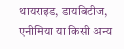थायराइड, डायबिटीज, एनीमिया या किसी अन्य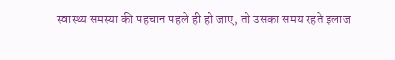स्वास्थ्य समस्या की पहचान पहले ही हो जाए, तो उसका समय रहते इलाज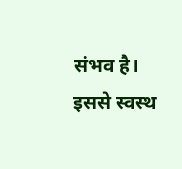संभव है। इससे स्वस्थ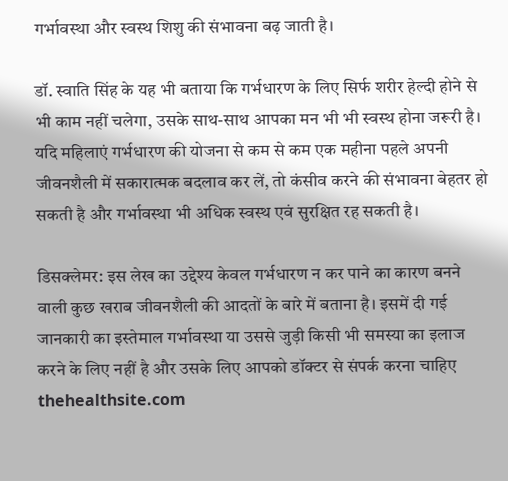गर्भावस्था और स्वस्थ शिशु की संभावना बढ़ जाती है।

डॉ. स्वाति सिंह के यह भी बताया कि गर्भधारण के लिए सिर्फ शरीर हेल्दी होने से भी काम नहीं चलेगा, उसके साथ-साथ आपका मन भी भी स्वस्थ होना जरूरी है। यदि महिलाएं गर्भधारण की योजना से कम से कम एक महीना पहले अपनी जीवनशैली में सकारात्मक बदलाव कर लें, तो कंसीव करने की संभावना बेहतर हो सकती है और गर्भावस्था भी अधिक स्वस्थ एवं सुरक्षित रह सकती है।

डिसक्लेमर: इस लेख का उद्देश्य केवल गर्भधारण न कर पाने का कारण बनने वाली कुछ खराब जीवनशैली की आदतों के बारे में बताना है। इसमें दी गई जानकारी का इस्तेमाल गर्भावस्था या उससे जुड़ी किसी भी समस्या का इलाज करने के लिए नहीं है और उसके लिए आपको डॉक्टर से संपर्क करना चाहिए thehealthsite.com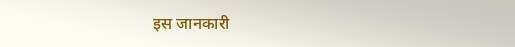इस जानकारी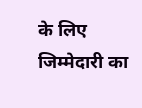के लिए जिम्मेदारी का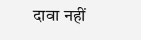दावा नहीं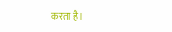करता है।